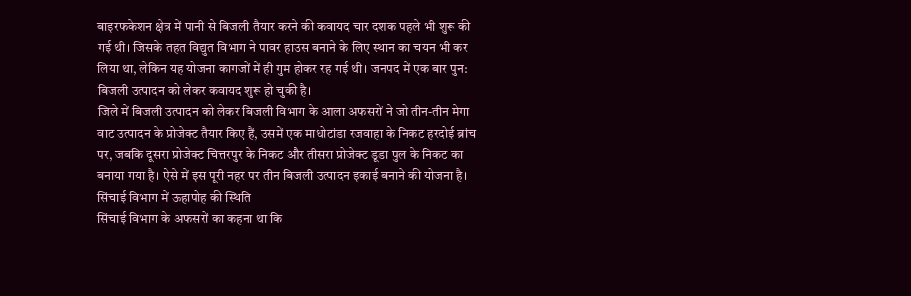बाइरफकेशन क्षेत्र में पानी से बिजली तैयार करने की कवायद चार दशक पहले भी शुरू की गई थी। जिसके तहत विद्युत विभाग ने पावर हाउस बनाने के लिए स्थान का चयन भी कर लिया था, लेकिन यह योजना कागजों में ही गुम होकर रह गई थी। जनपद में एक बार पुन: बिजली उत्पादन को लेकर कवायद शुरू हो चुकी है।
जिले में बिजली उत्पादन को लेकर बिजली विभाग के आला अफसरों ने जो तीन-तीन मेगा वाट उत्पादन के प्रोजेक्ट तैयार किए हैं, उसमें एक माधोटांडा रजवाहा के निकट हरदोई ब्रांच पर, जबकि दूसरा प्रोजेक्ट चित्तरपुर के निकट और तीसरा प्रोजेक्ट डूडा पुल के निकट का बनाया गया है। ऐसे में इस पूरी नहर पर तीन बिजली उत्पादन इकाई बनाने की योजना है।
सिंचाई विभाग में ऊहापोह की स्थिति
सिंचाई विभाग के अफसरों का कहना था कि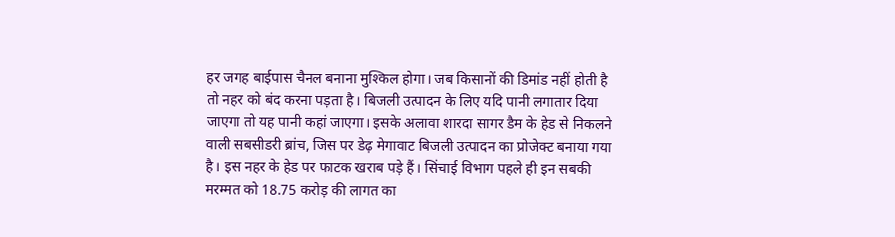हर जगह बाईपास चैनल बनाना मुश्किल होगा। जब किसानों की डिमांड नहीं होती है तो नहर को बंद करना पड़ता है। बिजली उत्पादन के लिए यदि पानी लगातार दिया जाएगा तो यह पानी कहां जाएगा। इसके अलावा शारदा सागर डैम के हेड से निकलने वाली सबसीडरी ब्रांच, जिस पर डेढ़ मेगावाट बिजली उत्पादन का प्रोजेक्ट बनाया गया है। इस नहर के हेड पर फाटक खराब पड़े हैं। सिंचाई विभाग पहले ही इन सबकी मरम्मत को 18.75 करोड़ की लागत का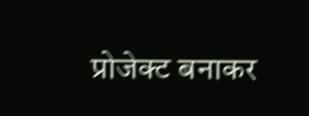प्रोजेक्ट बनाकर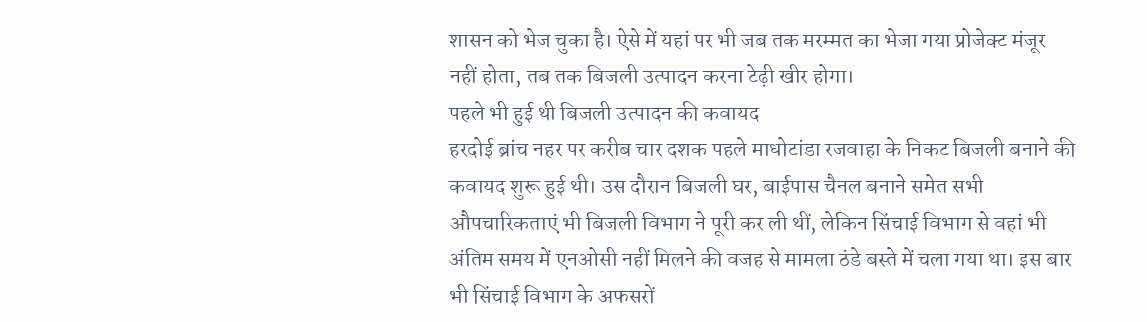शासन को भेज चुका है। ऐसे में यहां पर भी जब तक मरम्मत का भेजा गया प्रोजेक्ट मंजूर नहीं होता, तब तक बिजली उत्पादन करना टेढ़ी खीर होगा।
पहले भी हुई थी बिजली उत्पादन की कवायद
हरदोई ब्रांच नहर पर करीब चार दशक पहले माधोटांडा रजवाहा के निकट बिजली बनाने की कवायद शुरू हुई थी। उस दौरान बिजली घर, बाईपास चैनल बनाने समेत सभी औपचारिकताएं भी बिजली विभाग ने पूरी कर ली थीं, लेकिन सिंचाई विभाग से वहां भी अंतिम समय में एनओसी नहीं मिलने की वजह से मामला ठंडे बस्ते में चला गया था। इस बार भी सिंचाई विभाग के अफसरों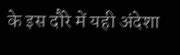के इस दौरे में यही अंदेशा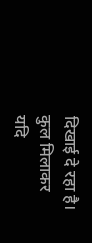दिखाई दे रहा है। कुल मिलाकर यदि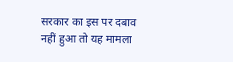सरकार का इस पर दबाव नहीं हुआ तो यह मामला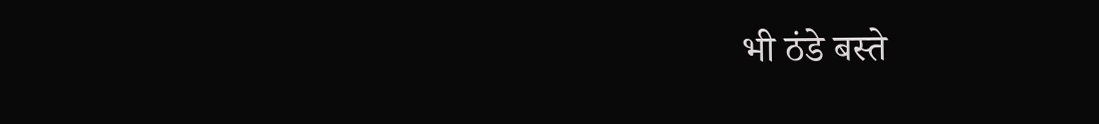भी ठंडे बस्ते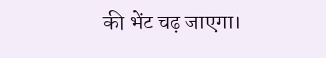की भेंट चढ़ जाएगा।